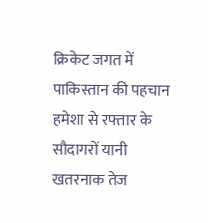क्रिकेट जगत में पाकिस्तान की पहचान हमेशा से रफ्तार के सौदागरों यानी खतरनाक तेज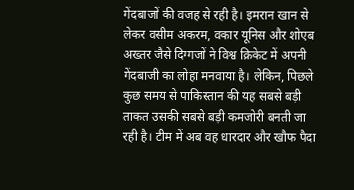गेंदबाजों की वजह से रही है। इमरान खान से लेकर वसीम अकरम, वकार यूनिस और शोएब अख्तर जैसे दिग्गजों ने विश्व क्रिकेट में अपनी गेंदबाजी का लोहा मनवाया है। लेकिन, पिछले कुछ समय से पाकिस्तान की यह सबसे बड़ी ताकत उसकी सबसे बड़ी कमजोरी बनती जा रही है। टीम में अब वह धारदार और खौफ पैदा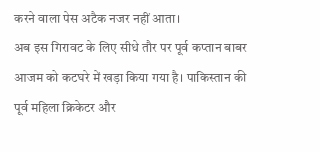करने वाला पेस अटैक नजर नहीं आता।
अब इस गिरावट के लिए सीधे तौर पर पूर्व कप्तान बाबर आजम को कटघरे में खड़ा किया गया है। पाकिस्तान की पूर्व महिला क्रिकेटर और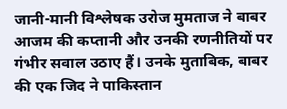जानी-मानी विश्लेषक उरोज मुमताज ने बाबर आजम की कप्तानी और उनकी रणनीतियों पर गंभीर सवाल उठाए हैं। उनके मुताबिक, बाबर की एक जिद ने पाकिस्तान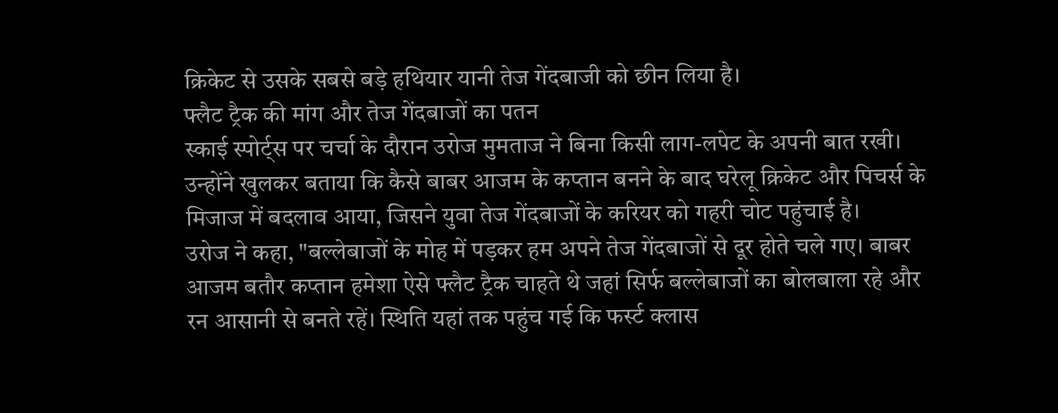क्रिकेट से उसके सबसे बड़े हथियार यानी तेज गेंदबाजी को छीन लिया है।
फ्लैट ट्रैक की मांग और तेज गेंदबाजों का पतन
स्काई स्पोर्ट्स पर चर्चा के दौरान उरोज मुमताज ने बिना किसी लाग-लपेट के अपनी बात रखी। उन्होंने खुलकर बताया कि कैसे बाबर आजम के कप्तान बनने के बाद घरेलू क्रिकेट और पिचर्स के मिजाज में बदलाव आया, जिसने युवा तेज गेंदबाजों के करियर को गहरी चोट पहुंचाई है।
उरोज ने कहा, "बल्लेबाजों के मोह में पड़कर हम अपने तेज गेंदबाजों से दूर होते चले गए। बाबर आजम बतौर कप्तान हमेशा ऐसे फ्लैट ट्रैक चाहते थे जहां सिर्फ बल्लेबाजों का बोलबाला रहे और रन आसानी से बनते रहें। स्थिति यहां तक पहुंच गई कि फर्स्ट क्लास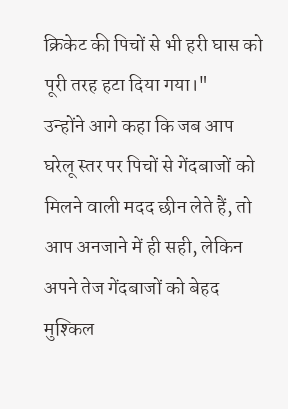क्रिकेट की पिचों से भी हरी घास को पूरी तरह हटा दिया गया।"
उन्होंने आगे कहा कि जब आप घरेलू स्तर पर पिचों से गेंदबाजों को मिलने वाली मदद छीन लेते हैं, तो आप अनजाने में ही सही, लेकिन अपने तेज गेंदबाजों को बेहद मुश्किल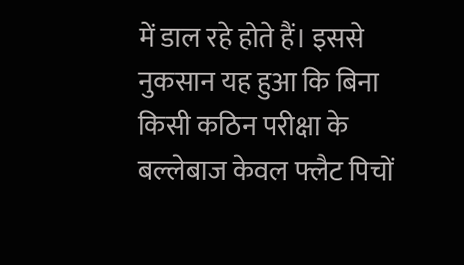में डाल रहे होते हैं। इससे नुकसान यह हुआ कि बिना किसी कठिन परीक्षा के बल्लेबाज केवल फ्लैट पिचों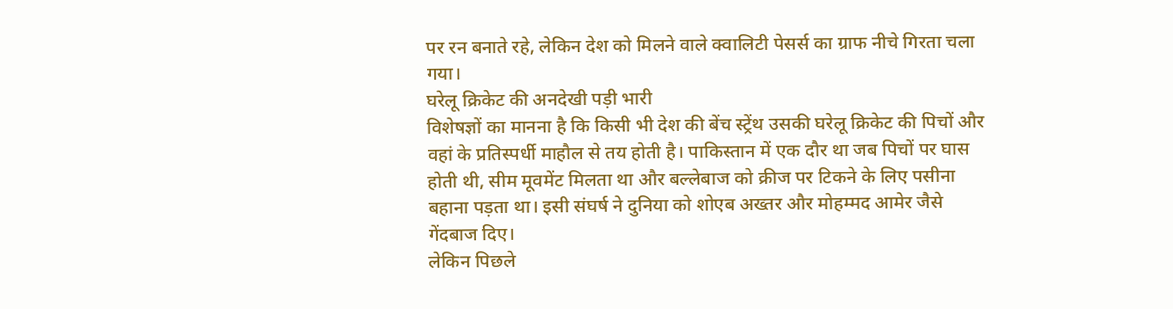पर रन बनाते रहे, लेकिन देश को मिलने वाले क्वालिटी पेसर्स का ग्राफ नीचे गिरता चला गया।
घरेलू क्रिकेट की अनदेखी पड़ी भारी
विशेषज्ञों का मानना है कि किसी भी देश की बेंच स्ट्रेंथ उसकी घरेलू क्रिकेट की पिचों और वहां के प्रतिस्पर्धी माहौल से तय होती है। पाकिस्तान में एक दौर था जब पिचों पर घास होती थी, सीम मूवमेंट मिलता था और बल्लेबाज को क्रीज पर टिकने के लिए पसीना बहाना पड़ता था। इसी संघर्ष ने दुनिया को शोएब अख्तर और मोहम्मद आमेर जैसे गेंदबाज दिए।
लेकिन पिछले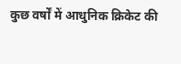कुछ वर्षों में आधुनिक क्रिकेट की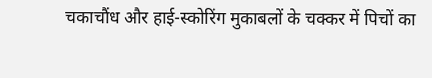चकाचौंध और हाई-स्कोरिंग मुकाबलों के चक्कर में पिचों का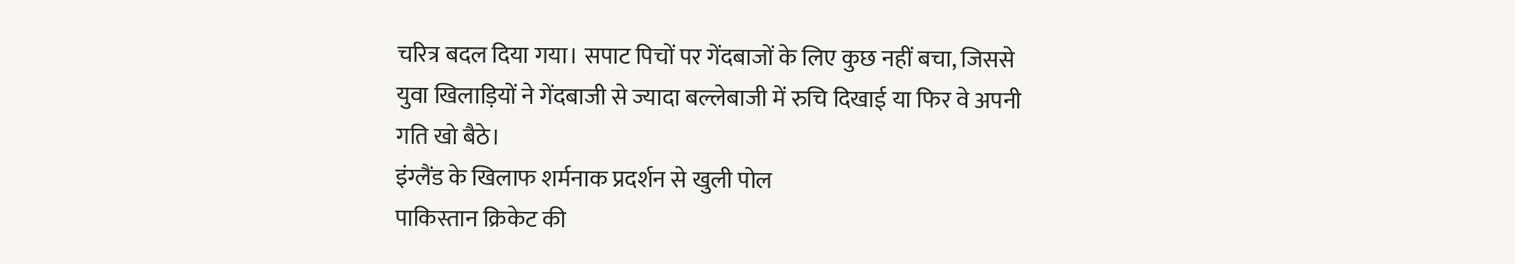चरित्र बदल दिया गया। सपाट पिचों पर गेंदबाजों के लिए कुछ नहीं बचा, जिससे युवा खिलाड़ियों ने गेंदबाजी से ज्यादा बल्लेबाजी में रुचि दिखाई या फिर वे अपनी गति खो बैठे।
इंग्लैंड के खिलाफ शर्मनाक प्रदर्शन से खुली पोल
पाकिस्तान क्रिकेट की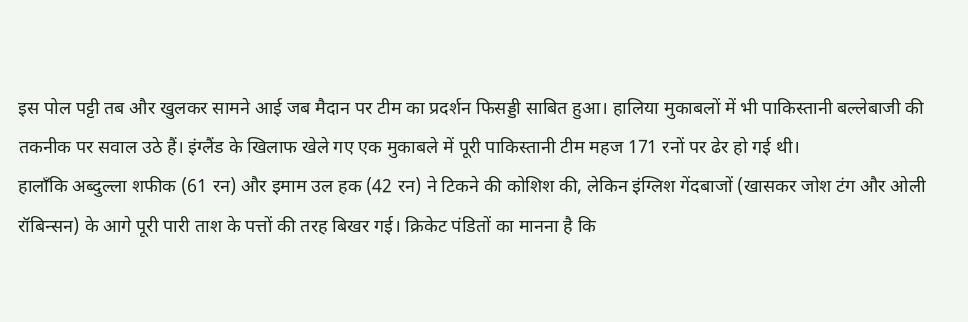इस पोल पट्टी तब और खुलकर सामने आई जब मैदान पर टीम का प्रदर्शन फिसड्डी साबित हुआ। हालिया मुकाबलों में भी पाकिस्तानी बल्लेबाजी की तकनीक पर सवाल उठे हैं। इंग्लैंड के खिलाफ खेले गए एक मुकाबले में पूरी पाकिस्तानी टीम महज 171 रनों पर ढेर हो गई थी।
हालाँकि अब्दुल्ला शफीक (61 रन) और इमाम उल हक (42 रन) ने टिकने की कोशिश की, लेकिन इंग्लिश गेंदबाजों (खासकर जोश टंग और ओली रॉबिन्सन) के आगे पूरी पारी ताश के पत्तों की तरह बिखर गई। क्रिकेट पंडितों का मानना है कि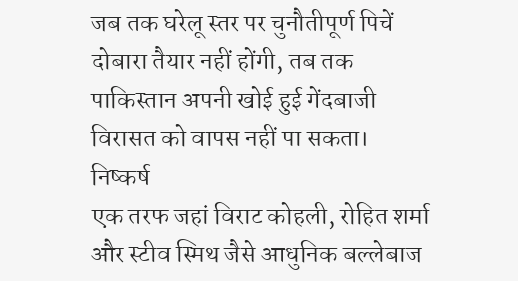जब तक घरेलू स्तर पर चुनौतीपूर्ण पिचें दोबारा तैयार नहीं होंगी, तब तक पाकिस्तान अपनी खोई हुई गेंदबाजी विरासत को वापस नहीं पा सकता।
निष्कर्ष
एक तरफ जहां विराट कोहली, रोहित शर्मा और स्टीव स्मिथ जैसे आधुनिक बल्लेबाज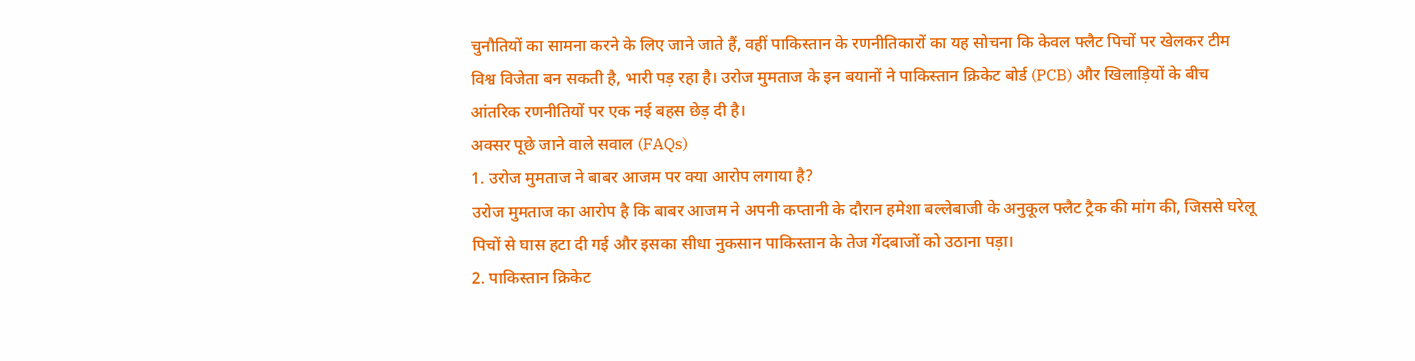चुनौतियों का सामना करने के लिए जाने जाते हैं, वहीं पाकिस्तान के रणनीतिकारों का यह सोचना कि केवल फ्लैट पिचों पर खेलकर टीम विश्व विजेता बन सकती है, भारी पड़ रहा है। उरोज मुमताज के इन बयानों ने पाकिस्तान क्रिकेट बोर्ड (PCB) और खिलाड़ियों के बीच आंतरिक रणनीतियों पर एक नई बहस छेड़ दी है।
अक्सर पूछे जाने वाले सवाल (FAQs)
1. उरोज मुमताज ने बाबर आजम पर क्या आरोप लगाया है?
उरोज मुमताज का आरोप है कि बाबर आजम ने अपनी कप्तानी के दौरान हमेशा बल्लेबाजी के अनुकूल फ्लैट ट्रैक की मांग की, जिससे घरेलू पिचों से घास हटा दी गई और इसका सीधा नुकसान पाकिस्तान के तेज गेंदबाजों को उठाना पड़ा।
2. पाकिस्तान क्रिकेट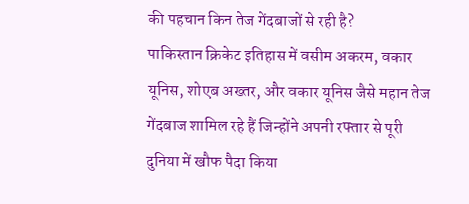की पहचान किन तेज गेंदबाजों से रही है?
पाकिस्तान क्रिकेट इतिहास में वसीम अकरम, वकार यूनिस, शोएब अख्तर, और वकार यूनिस जैसे महान तेज गेंदबाज शामिल रहे हैं जिन्होंने अपनी रफ्तार से पूरी दुनिया में खौफ पैदा किया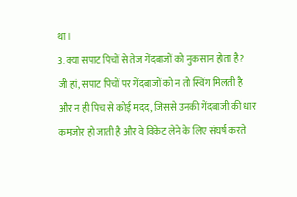था।
3. क्या सपाट पिचों से तेज गेंदबाजों को नुकसान होता है?
जी हां, सपाट पिचों पर गेंदबाजों को न तो स्विंग मिलती है और न ही पिच से कोई मदद, जिससे उनकी गेंदबाजी की धार कमजोर हो जाती है और वे विकेट लेने के लिए संघर्ष करते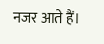नजर आते हैं।